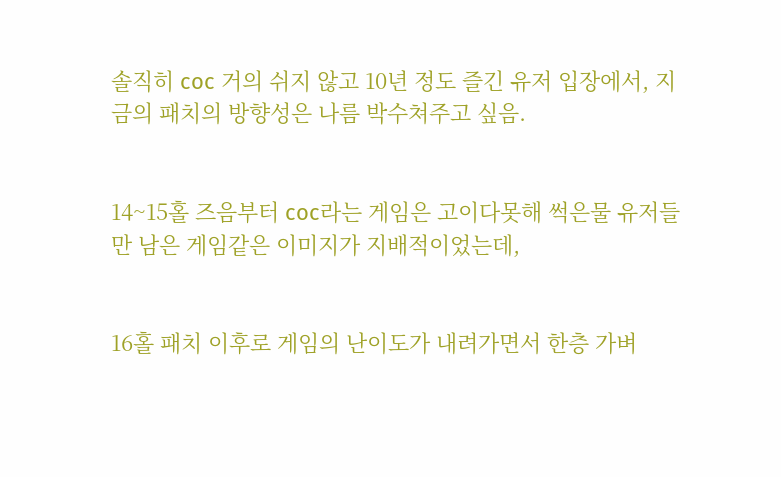솔직히 coc 거의 쉬지 않고 10년 정도 즐긴 유저 입장에서, 지금의 패치의 방향성은 나름 박수쳐주고 싶음.


14~15홀 즈음부터 coc라는 게임은 고이다못해 썩은물 유저들만 남은 게임같은 이미지가 지배적이었는데,


16홀 패치 이후로 게임의 난이도가 내려가면서 한층 가벼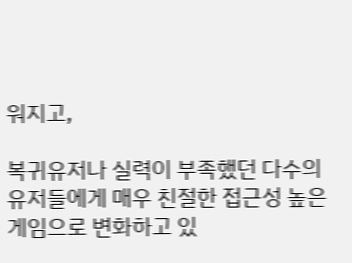워지고,

복귀유저나 실력이 부족했던 다수의 유저들에게 매우 친절한 접근성 높은 게임으로 변화하고 있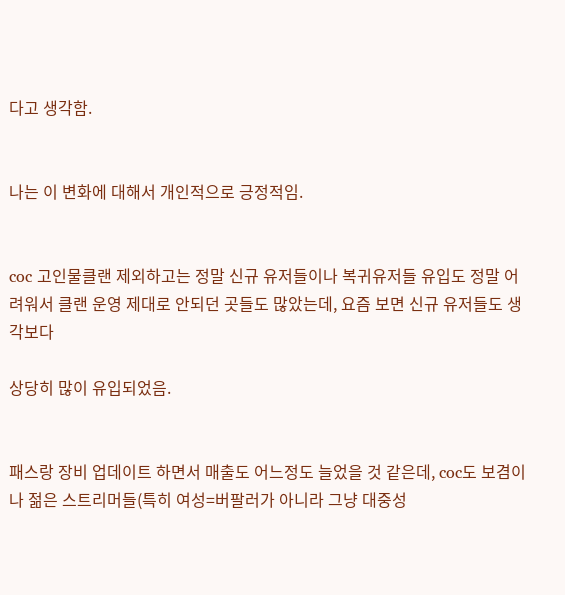다고 생각함.


나는 이 변화에 대해서 개인적으로 긍정적임.


coc 고인물클랜 제외하고는 정말 신규 유저들이나 복귀유저들 유입도 정말 어려워서 클랜 운영 제대로 안되던 곳들도 많았는데, 요즘 보면 신규 유저들도 생각보다

상당히 많이 유입되었음.


패스랑 장비 업데이트 하면서 매출도 어느정도 늘었을 것 같은데, coc도 보겸이나 젊은 스트리머들(특히 여성=버팔러가 아니라 그냥 대중성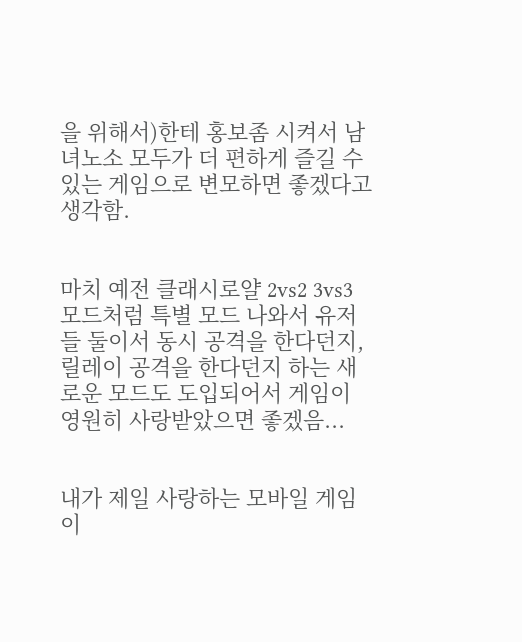을 위해서)한테 홍보좀 시켜서 남녀노소 모두가 더 편하게 즐길 수 있는 게임으로 변모하면 좋겠다고 생각함.


마치 예전 클래시로얄 2vs2 3vs3 모드처럼 특별 모드 나와서 유저들 둘이서 동시 공격을 한다던지, 릴레이 공격을 한다던지 하는 새로운 모드도 도입되어서 게임이 영원히 사랑받았으면 좋겠음...


내가 제일 사랑하는 모바일 게임이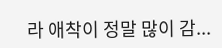라 애착이 정말 많이 감...